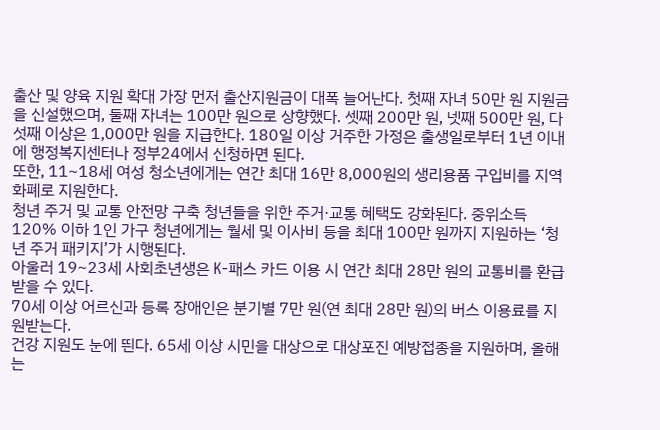출산 및 양육 지원 확대 가장 먼저 출산지원금이 대폭 늘어난다. 첫째 자녀 50만 원 지원금을 신설했으며, 둘째 자녀는 100만 원으로 상향했다. 셋째 200만 원, 넷째 500만 원, 다섯째 이상은 1,000만 원을 지급한다. 180일 이상 거주한 가정은 출생일로부터 1년 이내에 행정복지센터나 정부24에서 신청하면 된다.
또한, 11~18세 여성 청소년에게는 연간 최대 16만 8,000원의 생리용품 구입비를 지역화폐로 지원한다.
청년 주거 및 교통 안전망 구축 청년들을 위한 주거·교통 혜택도 강화된다. 중위소득 120% 이하 1인 가구 청년에게는 월세 및 이사비 등을 최대 100만 원까지 지원하는 ‘청년 주거 패키지’가 시행된다.
아울러 19~23세 사회초년생은 K-패스 카드 이용 시 연간 최대 28만 원의 교통비를 환급받을 수 있다.
70세 이상 어르신과 등록 장애인은 분기별 7만 원(연 최대 28만 원)의 버스 이용료를 지원받는다.
건강 지원도 눈에 띈다. 65세 이상 시민을 대상으로 대상포진 예방접종을 지원하며, 올해는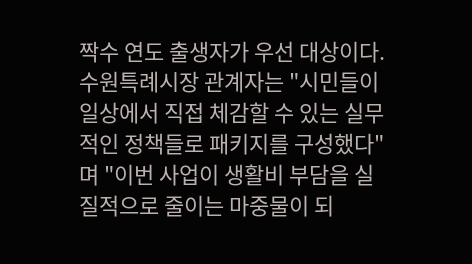짝수 연도 출생자가 우선 대상이다.
수원특례시장 관계자는 "시민들이 일상에서 직접 체감할 수 있는 실무적인 정책들로 패키지를 구성했다"며 "이번 사업이 생활비 부담을 실질적으로 줄이는 마중물이 되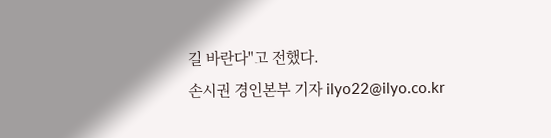길 바란다"고 전했다.
손시권 경인본부 기자 ilyo22@ilyo.co.kr